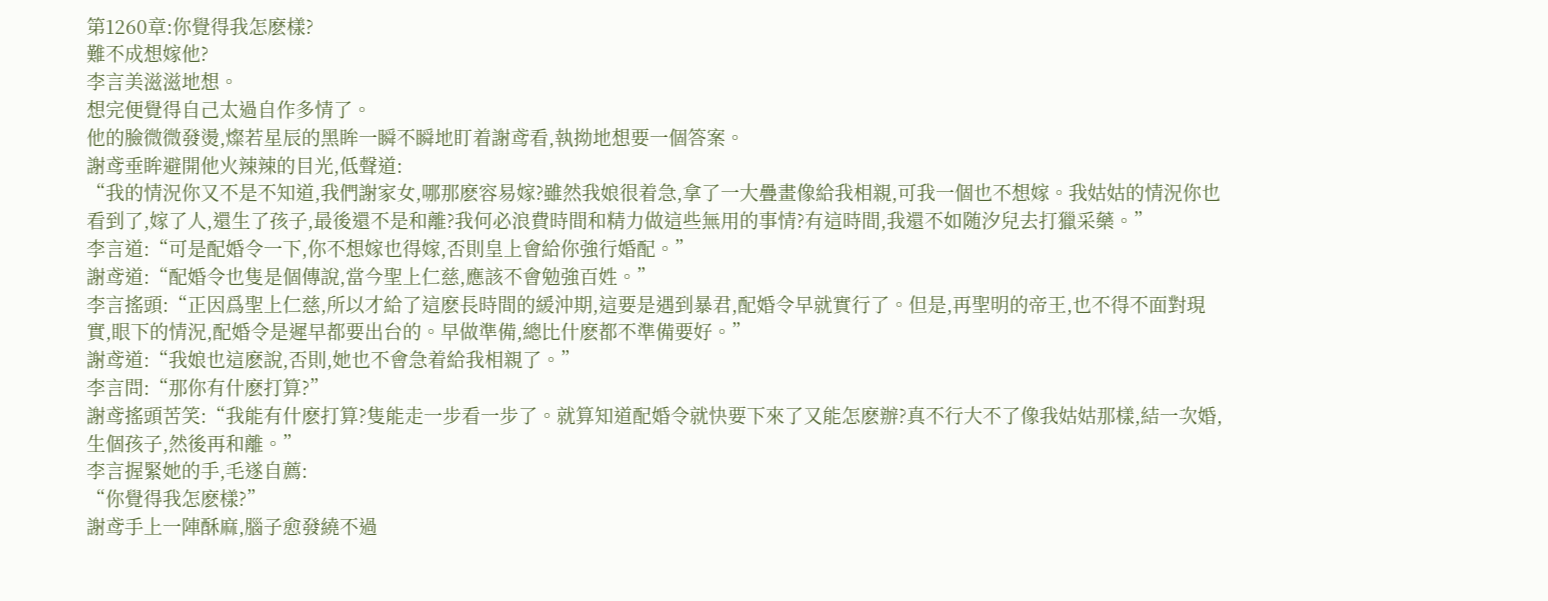第1260章:你覺得我怎麽樣?
難不成想嫁他?
李言美滋滋地想。
想完便覺得自己太過自作多情了。
他的臉微微發燙,燦若星辰的黑眸一瞬不瞬地盯着謝鸢看,執拗地想要一個答案。
謝鸢垂眸避開他火辣辣的目光,低聲道:
“我的情況你又不是不知道,我們謝家女,哪那麽容易嫁?雖然我娘很着急,拿了一大疊畫像給我相親,可我一個也不想嫁。我姑姑的情況你也看到了,嫁了人,還生了孩子,最後還不是和離?我何必浪費時間和精力做這些無用的事情?有這時間,我還不如随汐兒去打獵采藥。”
李言道:“可是配婚令一下,你不想嫁也得嫁,否則皇上會給你強行婚配。”
謝鸢道:“配婚令也隻是個傳說,當今聖上仁慈,應該不會勉強百姓。”
李言搖頭:“正因爲聖上仁慈,所以才給了這麽長時間的緩沖期,這要是遇到暴君,配婚令早就實行了。但是,再聖明的帝王,也不得不面對現實,眼下的情況,配婚令是遲早都要出台的。早做準備,總比什麽都不準備要好。”
謝鸢道:“我娘也這麽說,否則,她也不會急着給我相親了。”
李言問:“那你有什麽打算?”
謝鸢搖頭苦笑:“我能有什麽打算?隻能走一步看一步了。就算知道配婚令就快要下來了又能怎麽辦?真不行大不了像我姑姑那樣,結一次婚,生個孩子,然後再和離。”
李言握緊她的手,毛遂自薦:
“你覺得我怎麽樣?”
謝鸢手上一陣酥麻,腦子愈發繞不過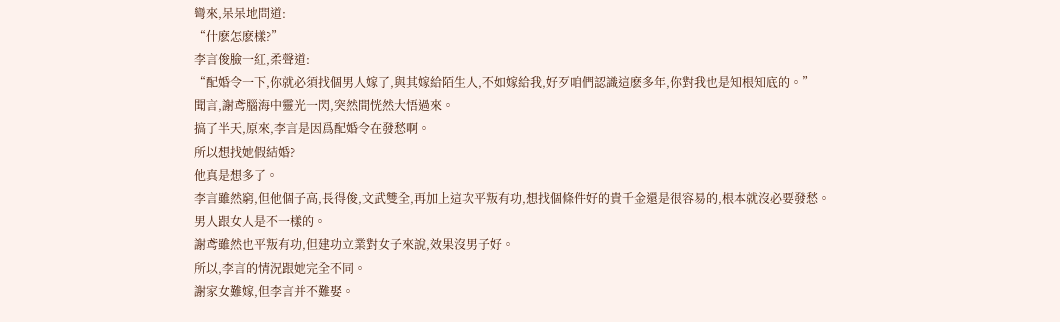彎來,呆呆地問道:
“什麽怎麽樣?”
李言俊臉一紅,柔聲道:
“配婚令一下,你就必須找個男人嫁了,與其嫁給陌生人,不如嫁給我,好歹咱們認識這麽多年,你對我也是知根知底的。”
聞言,謝鸢腦海中靈光一閃,突然間恍然大悟過來。
搞了半天,原來,李言是因爲配婚令在發愁啊。
所以想找她假結婚?
他真是想多了。
李言雖然窮,但他個子高,長得俊,文武雙全,再加上這次平叛有功,想找個條件好的貴千金還是很容易的,根本就沒必要發愁。
男人跟女人是不一樣的。
謝鸢雖然也平叛有功,但建功立業對女子來說,效果沒男子好。
所以,李言的情況跟她完全不同。
謝家女難嫁,但李言并不難娶。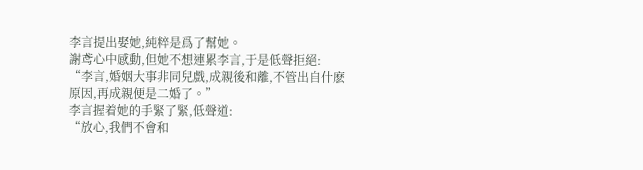李言提出娶她,純粹是爲了幫她。
謝鸢心中感動,但她不想連累李言,于是低聲拒絕:
“李言,婚姻大事非同兒戲,成親後和離,不管出自什麽原因,再成親便是二婚了。”
李言握着她的手緊了緊,低聲道:
“放心,我們不會和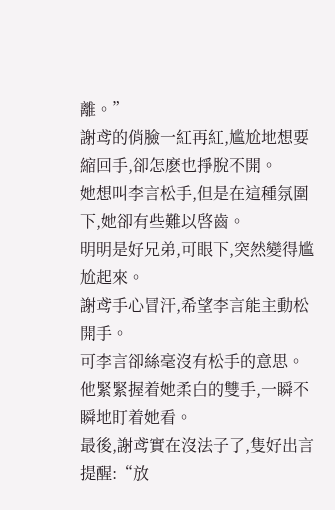離。”
謝鸢的俏臉一紅再紅,尴尬地想要縮回手,卻怎麽也掙脫不開。
她想叫李言松手,但是在這種氛圍下,她卻有些難以啓齒。
明明是好兄弟,可眼下,突然變得尴尬起來。
謝鸢手心冒汗,希望李言能主動松開手。
可李言卻絲毫沒有松手的意思。
他緊緊握着她柔白的雙手,一瞬不瞬地盯着她看。
最後,謝鸢實在沒法子了,隻好出言提醒:“放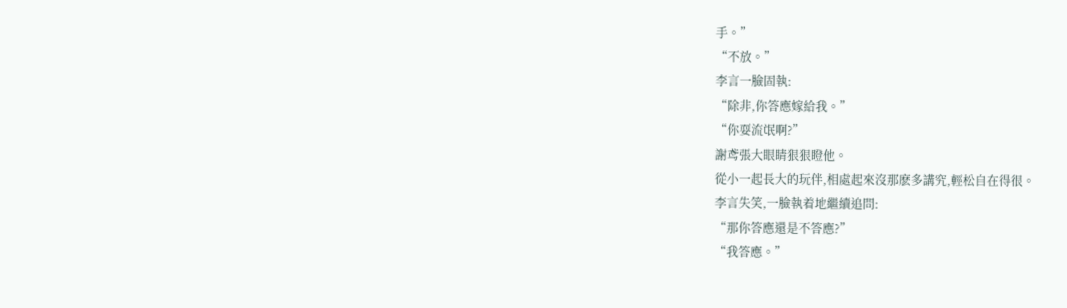手。”
“不放。”
李言一臉固執:
“除非,你答應嫁給我。”
“你耍流氓啊?”
謝鸢張大眼睛狠狠瞪他。
從小一起長大的玩伴,相處起來沒那麽多講究,輕松自在得很。
李言失笑,一臉執着地繼續追問:
“那你答應還是不答應?”
“我答應。”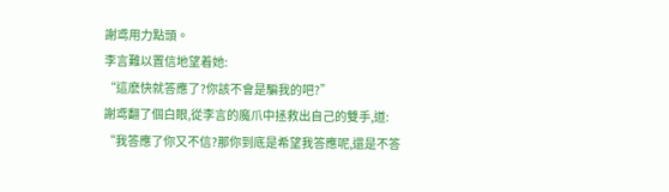謝鸢用力點頭。
李言難以置信地望着她:
“這麽快就答應了?你該不會是騙我的吧?”
謝鸢翻了個白眼,從李言的魔爪中拯救出自己的雙手,道:
“我答應了你又不信?那你到底是希望我答應呢,還是不答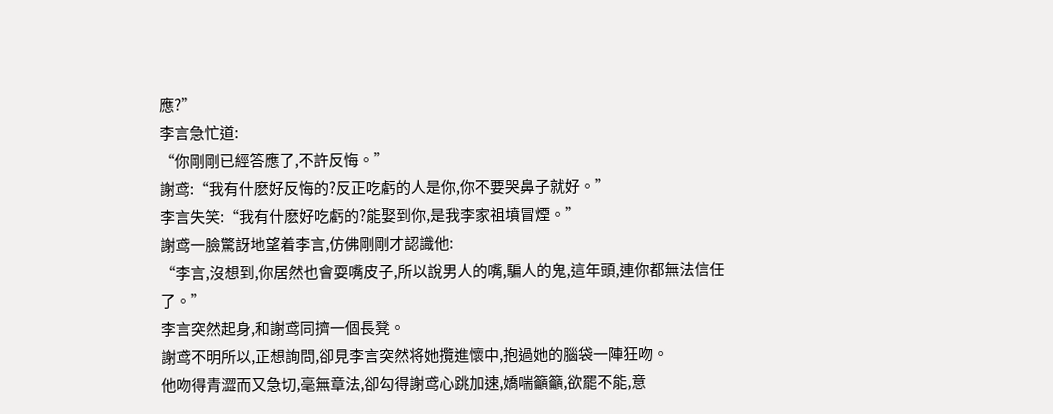應?”
李言急忙道:
“你剛剛已經答應了,不許反悔。”
謝鸢:“我有什麽好反悔的?反正吃虧的人是你,你不要哭鼻子就好。”
李言失笑:“我有什麽好吃虧的?能娶到你,是我李家祖墳冒煙。”
謝鸢一臉驚訝地望着李言,仿佛剛剛才認識他:
“李言,沒想到,你居然也會耍嘴皮子,所以說男人的嘴,騙人的鬼,這年頭,連你都無法信任了。”
李言突然起身,和謝鸢同擠一個長凳。
謝鸢不明所以,正想詢問,卻見李言突然将她攬進懷中,抱過她的腦袋一陣狂吻。
他吻得青澀而又急切,毫無章法,卻勾得謝鸢心跳加速,嬌喘籲籲,欲罷不能,意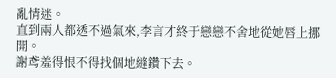亂情迷。
直到兩人都透不過氣來,李言才終于戀戀不舍地從她唇上挪開。
謝鸢羞得恨不得找個地縫鑽下去。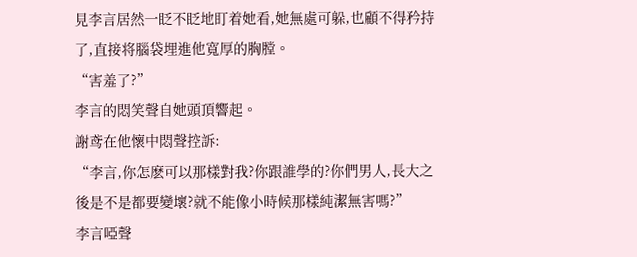見李言居然一眨不眨地盯着她看,她無處可躲,也顧不得矜持了,直接将腦袋埋進他寬厚的胸膛。
“害羞了?”
李言的悶笑聲自她頭頂響起。
謝鸢在他懷中悶聲控訴:
“李言,你怎麽可以那樣對我?你跟誰學的?你們男人,長大之後是不是都要變壞?就不能像小時候那樣純潔無害嗎?”
李言啞聲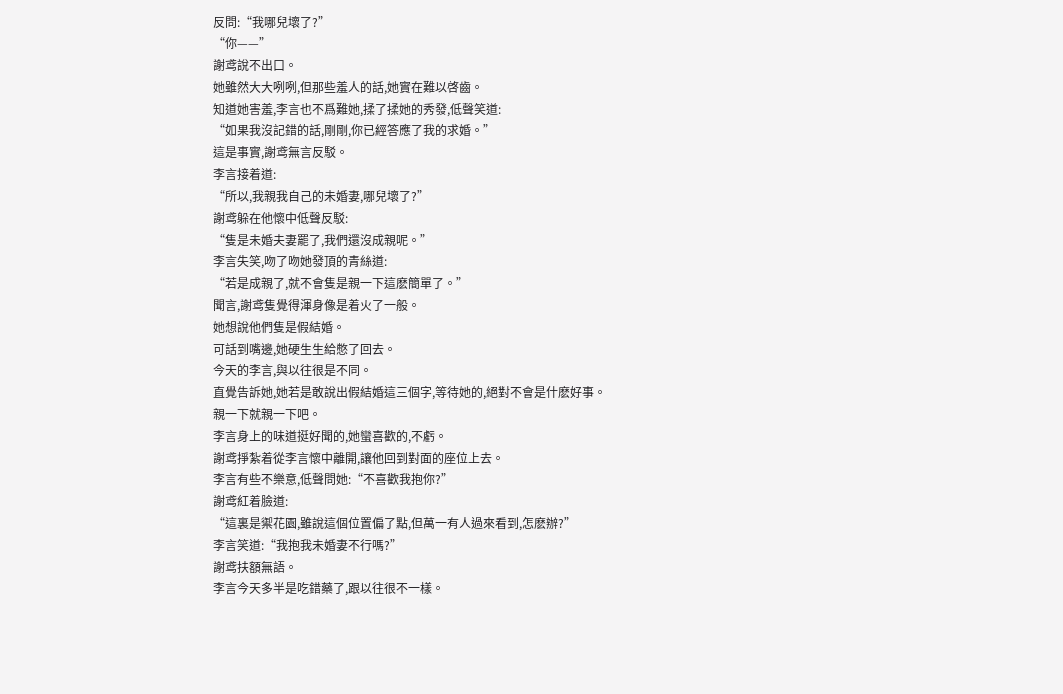反問:“我哪兒壞了?”
“你——”
謝鸢說不出口。
她雖然大大咧咧,但那些羞人的話,她實在難以啓齒。
知道她害羞,李言也不爲難她,揉了揉她的秀發,低聲笑道:
“如果我沒記錯的話,剛剛,你已經答應了我的求婚。”
這是事實,謝鸢無言反駁。
李言接着道:
“所以,我親我自己的未婚妻,哪兒壞了?”
謝鸢躲在他懷中低聲反駁:
“隻是未婚夫妻罷了,我們還沒成親呢。”
李言失笑,吻了吻她發頂的青絲道:
“若是成親了,就不會隻是親一下這麽簡單了。”
聞言,謝鸢隻覺得渾身像是着火了一般。
她想說他們隻是假結婚。
可話到嘴邊,她硬生生給憋了回去。
今天的李言,與以往很是不同。
直覺告訴她,她若是敢說出假結婚這三個字,等待她的,絕對不會是什麽好事。
親一下就親一下吧。
李言身上的味道挺好聞的,她蠻喜歡的,不虧。
謝鸢掙紮着從李言懷中離開,讓他回到對面的座位上去。
李言有些不樂意,低聲問她:“不喜歡我抱你?”
謝鸢紅着臉道:
“這裏是禦花園,雖說這個位置偏了點,但萬一有人過來看到,怎麽辦?”
李言笑道:“我抱我未婚妻不行嗎?”
謝鸢扶額無語。
李言今天多半是吃錯藥了,跟以往很不一樣。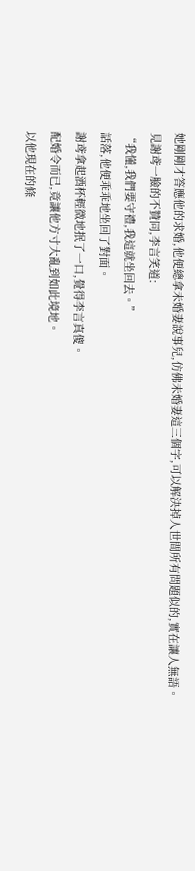她剛剛才答應他的求婚,他便總拿未婚妻說事兒,仿佛未婚妻這三個字,可以解決掉人世間所有問題似的,實在讓人無語。
見謝鸢一臉的不贊同,李言笑道:
“我懂,我們要守禮,我這就坐回去。”
話落,他便乖乖地坐回了對面。
謝鸢拿起酒杯輕微地抿了一口,覺得李言真傻。
配婚令而已,竟讓他方寸大亂到如此境地。
以他現在的條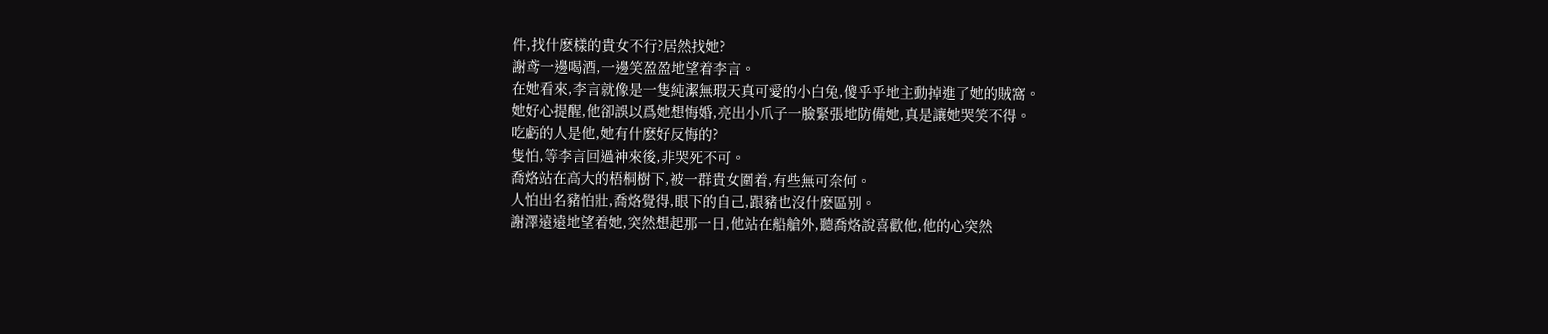件,找什麽樣的貴女不行?居然找她?
謝鸢一邊喝酒,一邊笑盈盈地望着李言。
在她看來,李言就像是一隻純潔無瑕天真可愛的小白兔,傻乎乎地主動掉進了她的賊窩。
她好心提醒,他卻誤以爲她想悔婚,亮出小爪子一臉緊張地防備她,真是讓她哭笑不得。
吃虧的人是他,她有什麽好反悔的?
隻怕,等李言回過神來後,非哭死不可。
喬烙站在高大的梧桐樹下,被一群貴女圍着,有些無可奈何。
人怕出名豬怕壯,喬烙覺得,眼下的自己,跟豬也沒什麽區别。
謝澤遠遠地望着她,突然想起那一日,他站在船艙外,聽喬烙說喜歡他,他的心突然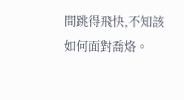間跳得飛快,不知該如何面對喬烙。